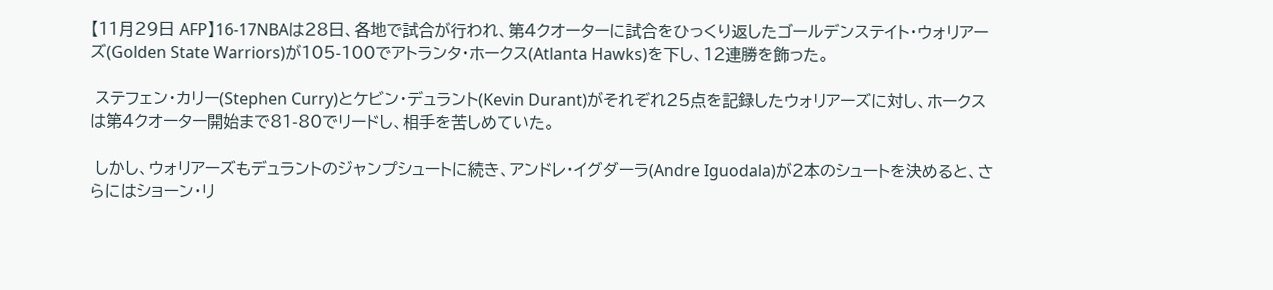【11月29日 AFP】16-17NBAは28日、各地で試合が行われ、第4クオーターに試合をひっくり返したゴールデンステイト・ウォリアーズ(Golden State Warriors)が105-100でアトランタ・ホークス(Atlanta Hawks)を下し、12連勝を飾った。

 ステフェン・カリー(Stephen Curry)とケビン・デュラント(Kevin Durant)がそれぞれ25点を記録したウォリアーズに対し、ホークスは第4クオーター開始まで81-80でリードし、相手を苦しめていた。

 しかし、ウォリアーズもデュラントのジャンプシュートに続き、アンドレ・イグダーラ(Andre Iguodala)が2本のシュートを決めると、さらにはショーン・リ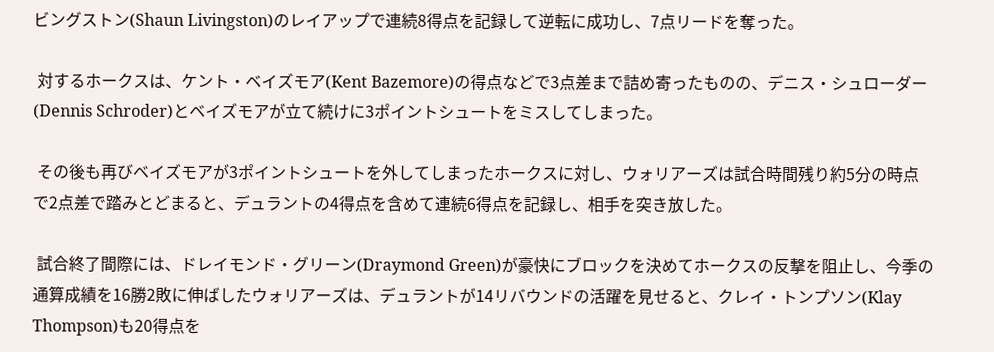ビングストン(Shaun Livingston)のレイアップで連続8得点を記録して逆転に成功し、7点リードを奪った。

 対するホークスは、ケント・ベイズモア(Kent Bazemore)の得点などで3点差まで詰め寄ったものの、デニス・シュローダー(Dennis Schroder)とベイズモアが立て続けに3ポイントシュートをミスしてしまった。

 その後も再びベイズモアが3ポイントシュートを外してしまったホークスに対し、ウォリアーズは試合時間残り約5分の時点で2点差で踏みとどまると、デュラントの4得点を含めて連続6得点を記録し、相手を突き放した。

 試合終了間際には、ドレイモンド・グリーン(Draymond Green)が豪快にブロックを決めてホークスの反撃を阻止し、今季の通算成績を16勝2敗に伸ばしたウォリアーズは、デュラントが14リバウンドの活躍を見せると、クレイ・トンプソン(Klay Thompson)も20得点を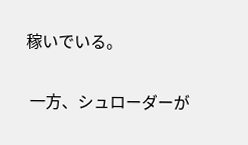稼いでいる。

 一方、シュローダーが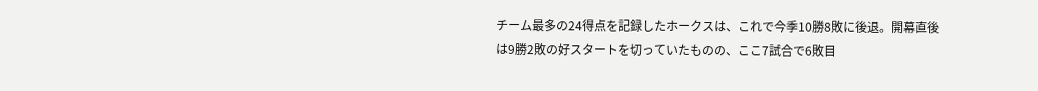チーム最多の24得点を記録したホークスは、これで今季10勝8敗に後退。開幕直後は9勝2敗の好スタートを切っていたものの、ここ7試合で6敗目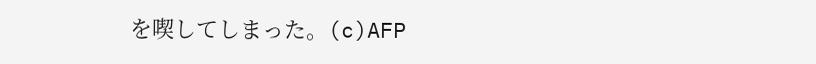を喫してしまった。(c)AFP